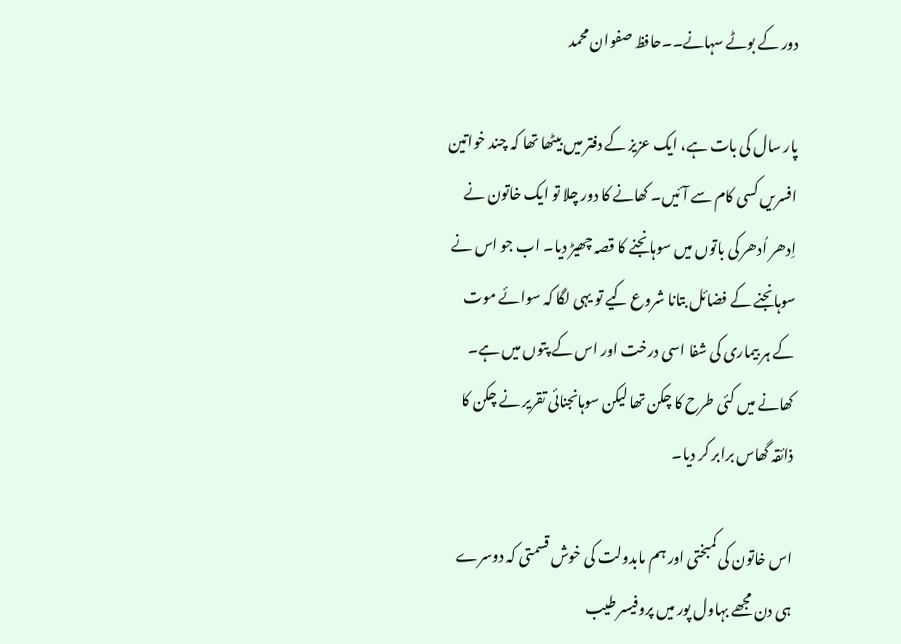دور کے بوٹے سہانے۔۔حافظ صفوان محمد

پار سال کی بات ہے، ایک عزیز کے دفتر میں بیٹھا تھا کہ چند خواتین افسریں کسی کام سے آئیں۔ کھانے کا دور چلا تو ایک خاتون نے اِدھر اُدھر کی باتوں میں سوہانجنے کا قصہ چھیڑ دیا۔ اب جو اس نے سوہانجنے کے فضائل بتانا شروع کیے تو یہی لگا کہ سوائے موت کے ہر بیماری کی شفا اسی درخت اور اس کے پتوں میں ہے۔ کھانے میں کئی طرح کا چکن تھا لیکن سوہانجنائی تقریر نے چکن کا ذائقہ گھاس برابر کر دیا۔

اس خاتون کی کمبختی اور ہم مابدولت کی خوش قسمتی کہ دوسرے ہی دن مجھے بہاول پور میں پروفیسر طیب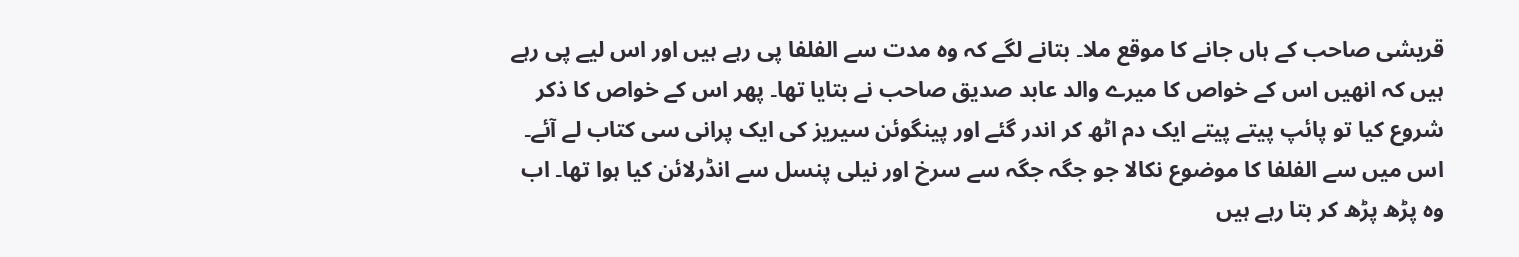قریشی صاحب کے ہاں جانے کا موقع ملا۔ بتانے لگے کہ وہ مدت سے الفلفا پی رہے ہیں اور اس لیے پی رہے ہیں کہ انھیں اس کے خواص کا میرے والد عابد صدیق صاحب نے بتایا تھا۔ پھر اس کے خواص کا ذکر شروع کیا تو پائپ پیتے پیتے ایک دم اٹھ کر اندر گئے اور پینگوئن سیریز کی ایک پرانی سی کتاب لے آئے۔ اس میں سے الفلفا کا موضوع نکالا جو جگہ جگہ سے سرخ اور نیلی پنسل سے انڈرلائن کیا ہوا تھا۔ اب وہ پڑھ پڑھ کر بتا رہے ہیں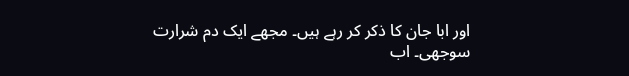اور ابا جان کا ذکر کر رہے ہیں۔ مجھے ایک دم شرارت سوجھی۔ اب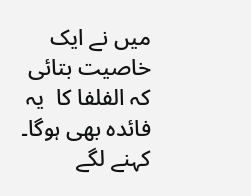میں نے ایک خاصیت بتائی کہ الفلفا کا  یہ فائدہ بھی ہوگا۔ کہنے لگے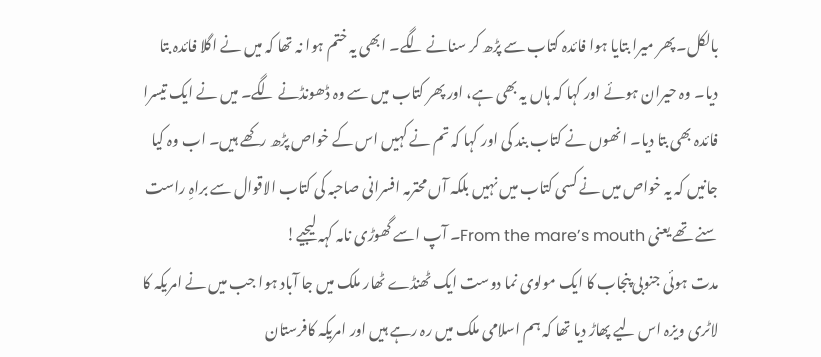بالکل۔ پھر میرا بتایا ہوا فائدہ کتاب سے پڑھ کر سنانے لگے۔ ابھی یہ ختم ہوا نہ تھا کہ میں نے اگلا فائدہ بتا دیا۔ وہ حیران ہوئے اور کہا کہ ہاں یہ بھی ہے، اور پھر کتاب میں سے وہ ڈھونڈنے لگے۔ میں نے ایک تیسرا فائدہ بھی بتا دیا۔ انھوں نے کتاب بند کی اور کہا کہ تم نے کہیں اس کے خواص پڑھ رکھے ہیں۔ اب وہ کیا جانیں کہ یہ خواص میں نے کسی کتاب میں نہیں بلکہ آں محترمہ افسرانی صاحبہ کی کتاب الاقوال سے براہِ راست سنے تھے یعنی From the mare’s mouth۔ آپ اسے گھوڑی نامہ کہہ لیجیے!
مدت ہوئی جنوبی پنجاب کا ایک مولوی نما دوست ایک ٹھنڈے ٹھار ملک میں جا آباد ہوا جب میں نے امریکہ کا لاٹری ویزہ اس لیے پھاڑ دیا تھا کہ ہم اسلامی ملک میں رہ رہے ہیں اور امریکہ کافرستان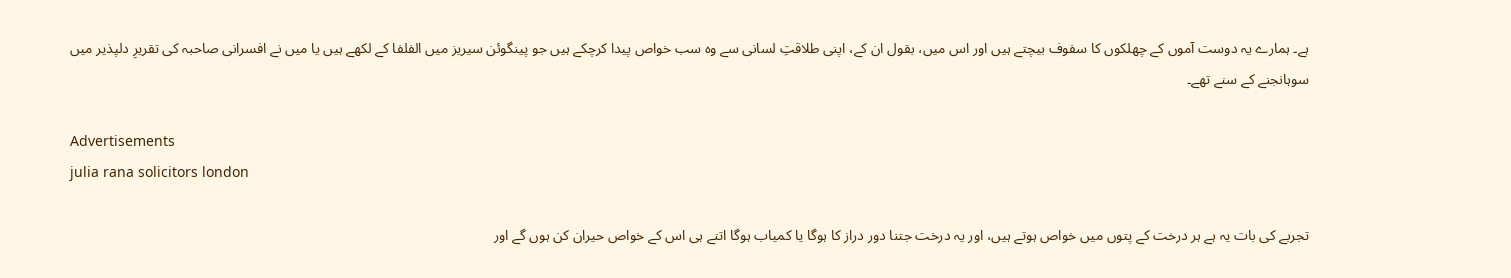ہے۔ ہمارے یہ دوست آموں کے چھلکوں کا سفوف بیچتے ہیں اور اس میں، بقول ان کے، اپنی طلاقتِ لسانی سے وہ سب خواص پیدا کرچکے ہیں جو پینگوئن سیریز میں الفلفا کے لکھے ہیں یا میں نے افسرانی صاحبہ کی تقریرِ دلپذیر میں سوہانجنے کے سنے تھے۔

Advertisements
julia rana solicitors london

تجربے کی بات یہ ہے ہر درخت کے پتوں میں خواص ہوتے ہیں، اور یہ درخت جتنا دور دراز کا ہوگا یا کمیاب ہوگا اتنے ہی اس کے خواص حیران کن ہوں گے اور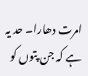امرت دھارا۔ حد یہ ہے کہ جن پتوں کو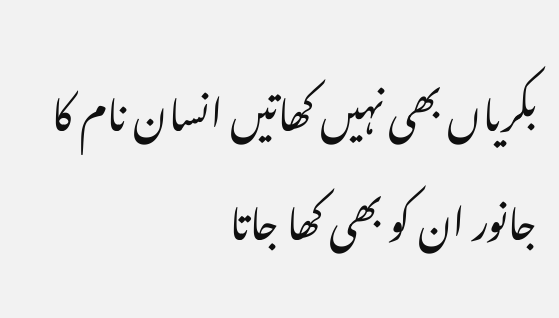بکریاں بھی نہیں کھاتیں انسان نام کا جانور ان کو بھی کھا جاتا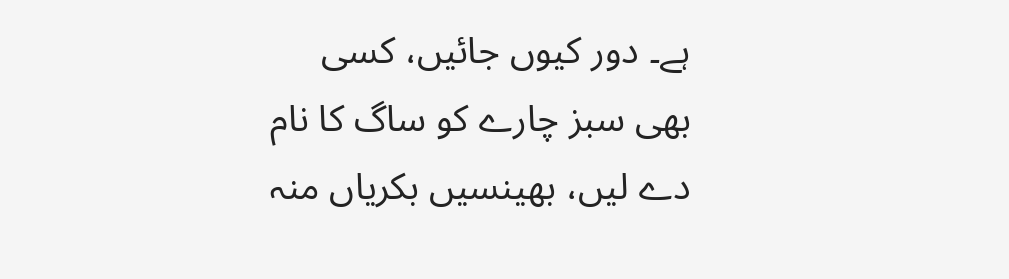ہے۔ دور کیوں جائیں، کسی بھی سبز چارے کو ساگ کا نام دے لیں، بھینسیں بکریاں منہ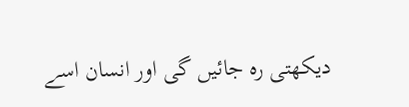دیکھتی رہ جائیں گی اور انسان اسے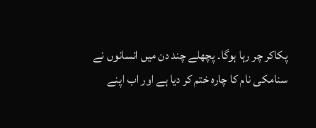پکاکر چر رہا ہوگا۔ پچھلے چند دن میں انسانوں نے سنامکی نام کا چارہ ختم کر دیا ہے اور اب اپنے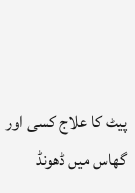پیٹ کا علاج کسی اور گھاس میں ڈھونڈ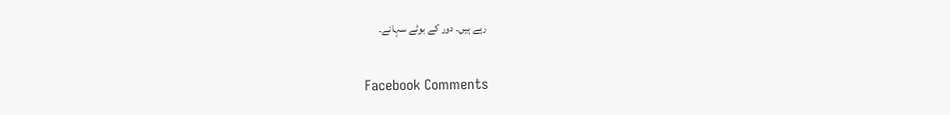رہے ہیں۔ دور کے بوٹے سہانے۔

Facebook Comments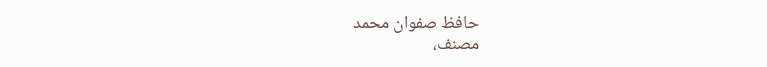حافظ صفوان محمد
مصنف،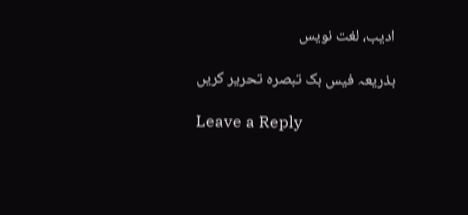ادیب، لغت نویس

بذریعہ فیس بک تبصرہ تحریر کریں

Leave a Reply